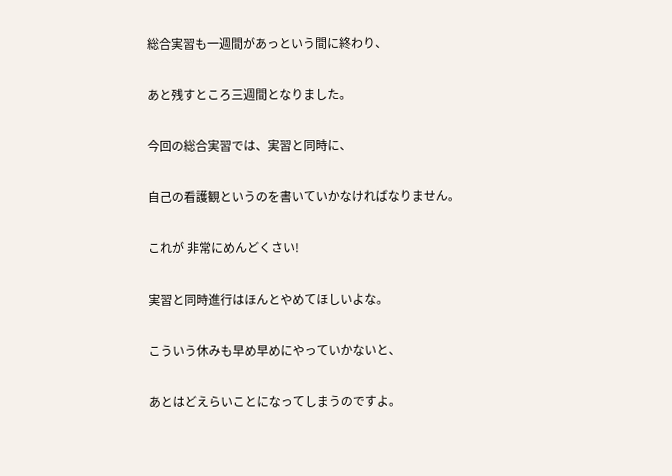総合実習も一週間があっという間に終わり、

あと残すところ三週間となりました。

今回の総合実習では、実習と同時に、

自己の看護観というのを書いていかなければなりません。

これが 非常にめんどくさい!

実習と同時進行はほんとやめてほしいよな。

こういう休みも早め早めにやっていかないと、

あとはどえらいことになってしまうのですよ。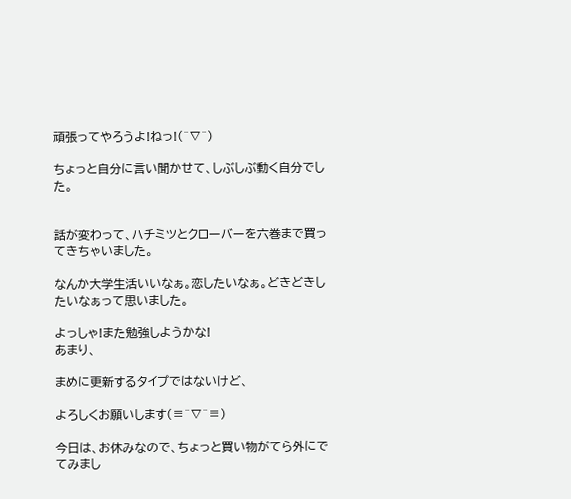頑張ってやろうよ!ねっ!(^∇^)

ちょっと自分に言い聞かせて、しぶしぶ動く自分でした。


話が変わって、ハチミツとクローバーを六巻まで買ってきちゃいました。

なんか大学生活いいなぁ。恋したいなぁ。どきどきしたいなぁって思いました。

よっしゃ!また勉強しようかな!
あまり、

まめに更新するタイプではないけど、

よろしくお願いします(≡^∇^≡)

今日は、お休みなので、ちょっと買い物がてら外にでてみまし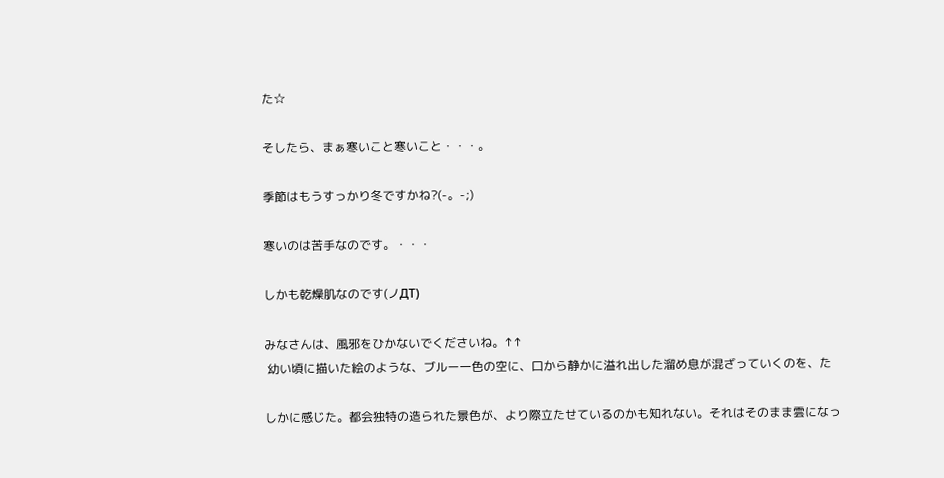た☆

そしたら、まぁ寒いこと寒いこと・・・。

季節はもうすっかり冬ですかね?(-。-;)

寒いのは苦手なのです。・・・

しかも乾燥肌なのです(ノДT)

みなさんは、風邪をひかないでくださいね。↑↑
 幼い頃に描いた絵のような、ブルー一色の空に、口から静かに溢れ出した溜め息が混ざっていくのを、た

しかに感じた。都会独特の造られた景色が、より際立たせているのかも知れない。それはそのまま雲になっ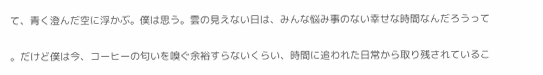て、青く澄んだ空に浮かぶ。僕は思う。雲の見えない日は、みんな悩み事のない幸せな時間なんだろうって

。だけど僕は今、コーヒーの匂いを嗅ぐ余裕すらないくらい、時間に追われた日常から取り残されているこ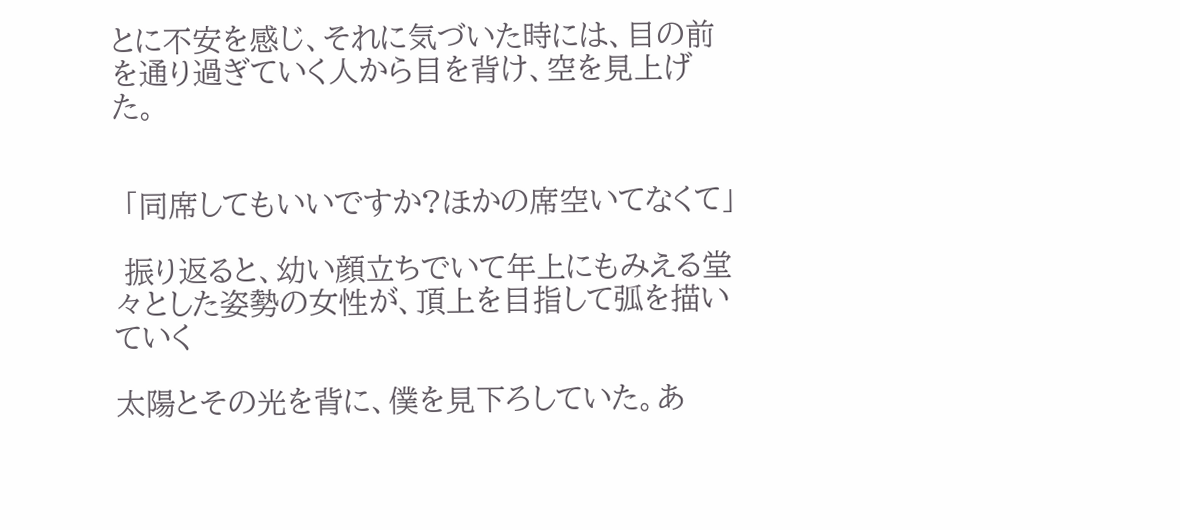とに不安を感じ、それに気づいた時には、目の前を通り過ぎていく人から目を背け、空を見上げた。


 「同席してもいいですか?ほかの席空いてなくて」

 振り返ると、幼い顔立ちでいて年上にもみえる堂々とした姿勢の女性が、頂上を目指して弧を描いていく

太陽とその光を背に、僕を見下ろしていた。あ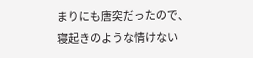まりにも唐突だったので、寝起きのような情けない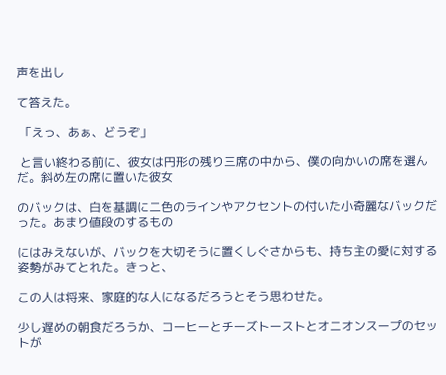声を出し

て答えた。

 「えっ、あぁ、どうぞ」

 と言い終わる前に、彼女は円形の残り三席の中から、僕の向かいの席を選んだ。斜め左の席に置いた彼女

のバックは、白を基調に二色のラインやアクセントの付いた小奇麗なバックだった。あまり値段のするもの

にはみえないが、バックを大切そうに置くしぐさからも、持ち主の愛に対する姿勢がみてとれた。きっと、

この人は将来、家庭的な人になるだろうとそう思わせた。

少し遅めの朝食だろうか、コーヒーとチーズトーストとオニオンスープのセットが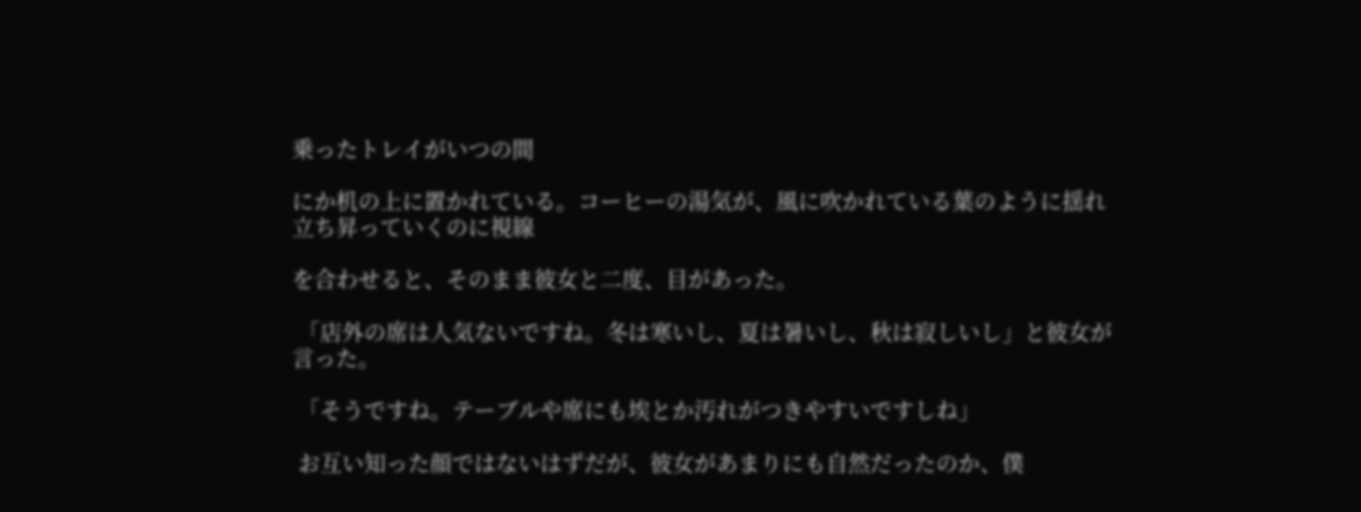乗ったトレイがいつの間

にか机の上に置かれている。コーヒーの湯気が、風に吹かれている葉のように揺れ立ち昇っていくのに視線

を合わせると、そのまま彼女と二度、目があった。

 「店外の席は人気ないですね。冬は寒いし、夏は暑いし、秋は寂しいし」と彼女が言った。

 「そうですね。テーブルや席にも埃とか汚れがつきやすいですしね」

 お互い知った顔ではないはずだが、彼女があまりにも自然だったのか、僕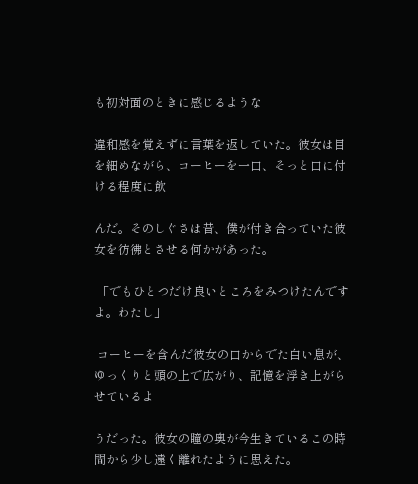も初対面のときに感じるような

違和感を覚えずに言葉を返していた。彼女は目を細めながら、コーヒーを一口、そっと口に付ける程度に飲

んだ。そのしぐさは昔、僕が付き合っていた彼女を彷彿とさせる何かがあった。

 「でもひとつだけ良いところをみつけたんですよ。わたし」

 コーヒーを含んだ彼女の口からでた白い息が、ゆっくりと頭の上で広がり、記憶を浮き上がらせているよ

うだった。彼女の瞳の奥が今生きているこの時間から少し遠く離れたように思えた。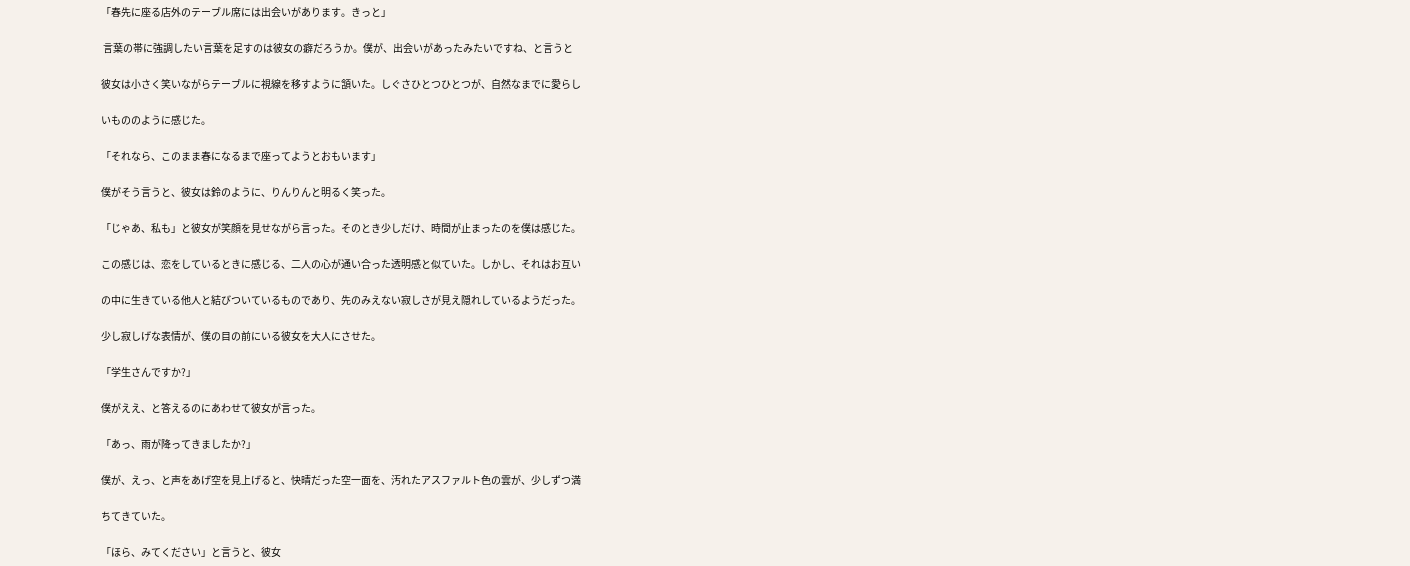「春先に座る店外のテーブル席には出会いがあります。きっと」

 言葉の帯に強調したい言葉を足すのは彼女の癖だろうか。僕が、出会いがあったみたいですね、と言うと

彼女は小さく笑いながらテーブルに視線を移すように頷いた。しぐさひとつひとつが、自然なまでに愛らし

いもののように感じた。

「それなら、このまま春になるまで座ってようとおもいます」

僕がそう言うと、彼女は鈴のように、りんりんと明るく笑った。

「じゃあ、私も」と彼女が笑顔を見せながら言った。そのとき少しだけ、時間が止まったのを僕は感じた。

この感じは、恋をしているときに感じる、二人の心が通い合った透明感と似ていた。しかし、それはお互い

の中に生きている他人と結びついているものであり、先のみえない寂しさが見え隠れしているようだった。

少し寂しげな表情が、僕の目の前にいる彼女を大人にさせた。

「学生さんですか?」

僕がええ、と答えるのにあわせて彼女が言った。

「あっ、雨が降ってきましたか?」

僕が、えっ、と声をあげ空を見上げると、快晴だった空一面を、汚れたアスファルト色の雲が、少しずつ満

ちてきていた。

「ほら、みてください」と言うと、彼女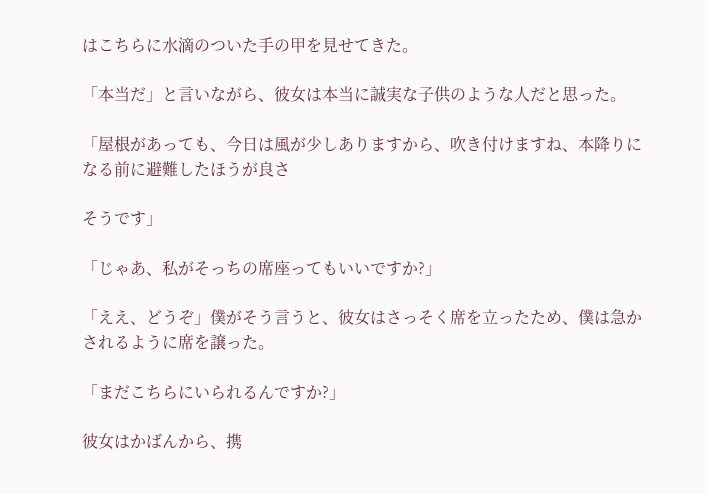はこちらに水滴のついた手の甲を見せてきた。

「本当だ」と言いながら、彼女は本当に誠実な子供のような人だと思った。

「屋根があっても、今日は風が少しありますから、吹き付けますね、本降りになる前に避難したほうが良さ

そうです」

「じゃあ、私がそっちの席座ってもいいですか?」

「ええ、どうぞ」僕がそう言うと、彼女はさっそく席を立ったため、僕は急かされるように席を譲った。

「まだこちらにいられるんですか?」

彼女はかばんから、携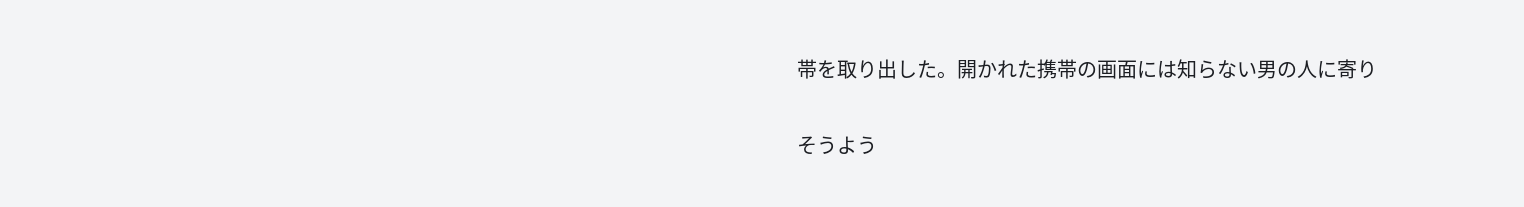帯を取り出した。開かれた携帯の画面には知らない男の人に寄り

そうよう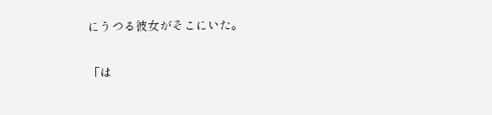にうつる彼女がそこにいた。

「は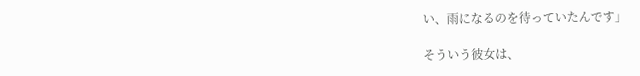い、雨になるのを待っていたんです」

そういう彼女は、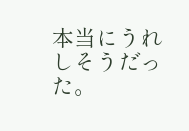本当にうれしそうだった。